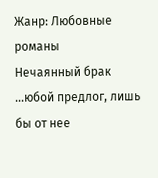Жанр: Любовные романы
Нечаянный брак
...юбой предлог, лишь бы от нее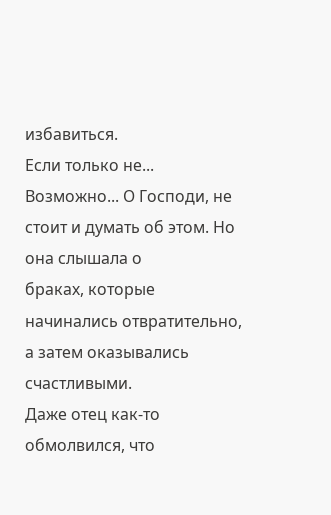избавиться.
Если только не... Возможно... О Господи, не стоит и думать об этом. Но она слышала о
браках, которые начинались отвратительно, а затем оказывались счастливыми.
Даже отец как-то обмолвился, что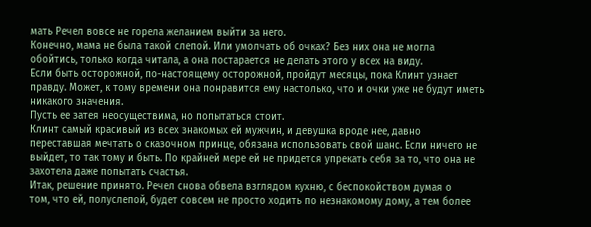мать Речел вовсе не горела желанием выйти за него.
Конечно, мама не была такой слепой. Или умолчать об очках? Без них она не могла
обойтись, только когда читала, а она постарается не делать этого у всех на виду.
Если быть осторожной, по-настоящему осторожной, пройдут месяцы, пока Клинт узнает
правду. Может, к тому времени она понравится ему настолько, что и очки уже не будут иметь
никакого значения.
Пусть ее затея неосуществима, но попытаться стоит.
Клинт самый красивый из всех знакомых ей мужчин, и девушка вроде нее, давно
переставшая мечтать о сказочном принце, обязана использовать свой шанс. Если ничего не
выйдет, то так тому и быть. По крайней мере ей не придется упрекать себя за то, что она не
захотела даже попытать счастья.
Итак, решение принято. Речел снова обвела взглядом кухню, с беспокойством думая о
том, что ей, полуслепой, будет совсем не просто ходить по незнакомому дому, а тем более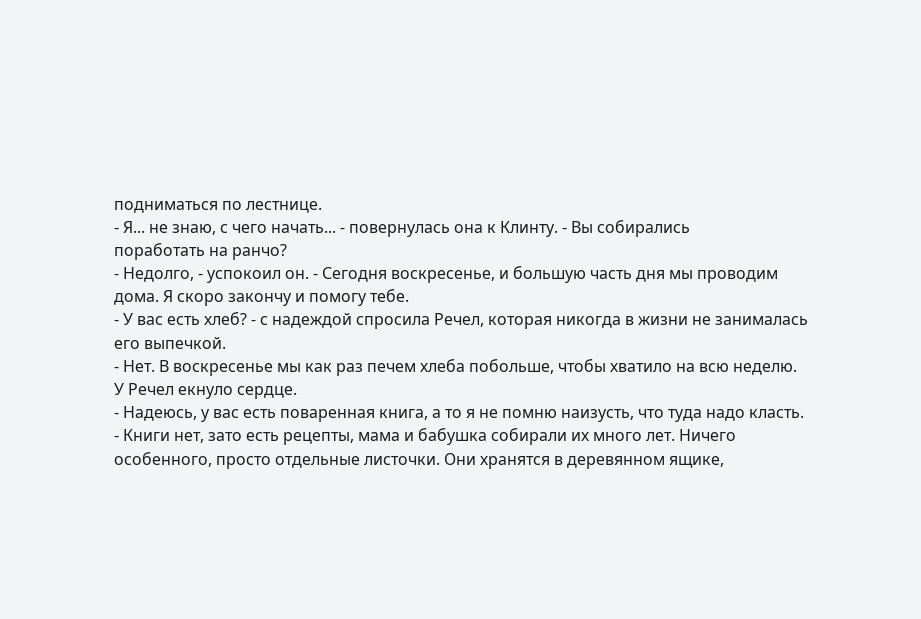подниматься по лестнице.
- Я... не знаю, с чего начать... - повернулась она к Клинту. - Вы собирались
поработать на ранчо?
- Недолго, - успокоил он. - Сегодня воскресенье, и большую часть дня мы проводим
дома. Я скоро закончу и помогу тебе.
- У вас есть хлеб? - с надеждой спросила Речел, которая никогда в жизни не занималась
его выпечкой.
- Нет. В воскресенье мы как раз печем хлеба побольше, чтобы хватило на всю неделю.
У Речел екнуло сердце.
- Надеюсь, у вас есть поваренная книга, а то я не помню наизусть, что туда надо класть.
- Книги нет, зато есть рецепты, мама и бабушка собирали их много лет. Ничего
особенного, просто отдельные листочки. Они хранятся в деревянном ящике,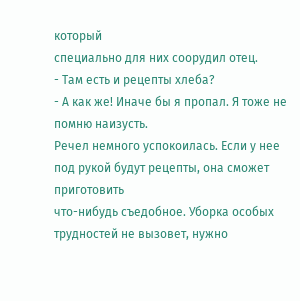который
специально для них соорудил отец.
- Там есть и рецепты хлеба?
- А как же! Иначе бы я пропал. Я тоже не помню наизусть.
Речел немного успокоилась. Если у нее под рукой будут рецепты, она сможет приготовить
что-нибудь съедобное. Уборка особых трудностей не вызовет, нужно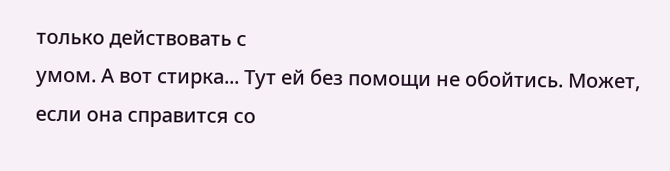только действовать с
умом. А вот стирка... Тут ей без помощи не обойтись. Может, если она справится со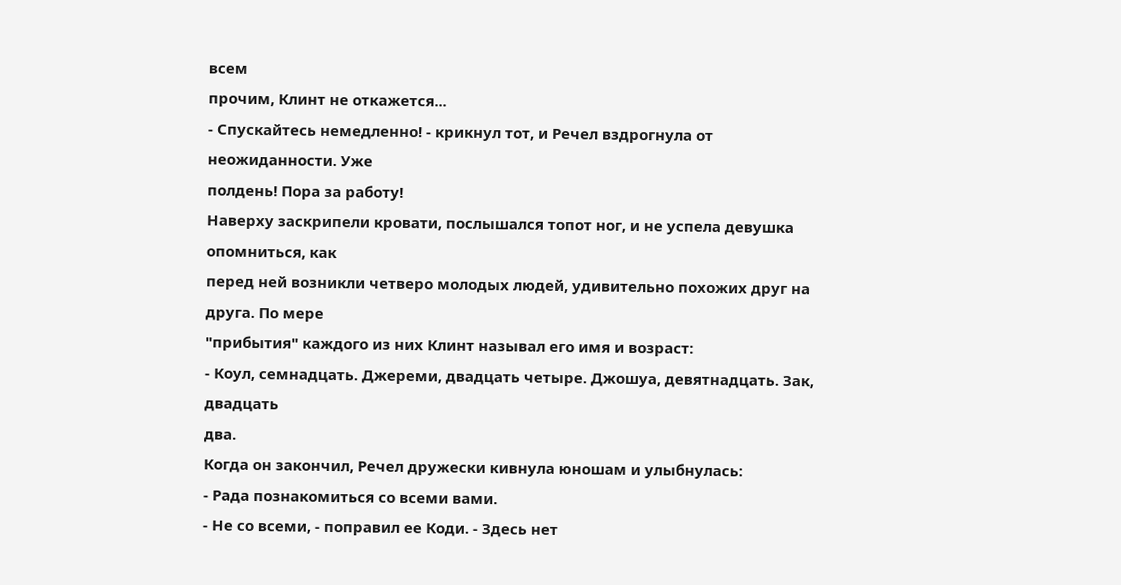всем
прочим, Клинт не откажется...
- Спускайтесь немедленно! - крикнул тот, и Речел вздрогнула от неожиданности. Уже
полдень! Пора за работу!
Наверху заскрипели кровати, послышался топот ног, и не успела девушка опомниться, как
перед ней возникли четверо молодых людей, удивительно похожих друг на друга. По мере
"прибытия" каждого из них Клинт называл его имя и возраст:
- Коул, семнадцать. Джереми, двадцать четыре. Джошуа, девятнадцать. Зак, двадцать
два.
Когда он закончил, Речел дружески кивнула юношам и улыбнулась:
- Рада познакомиться со всеми вами.
- Не со всеми, - поправил ее Коди. - Здесь нет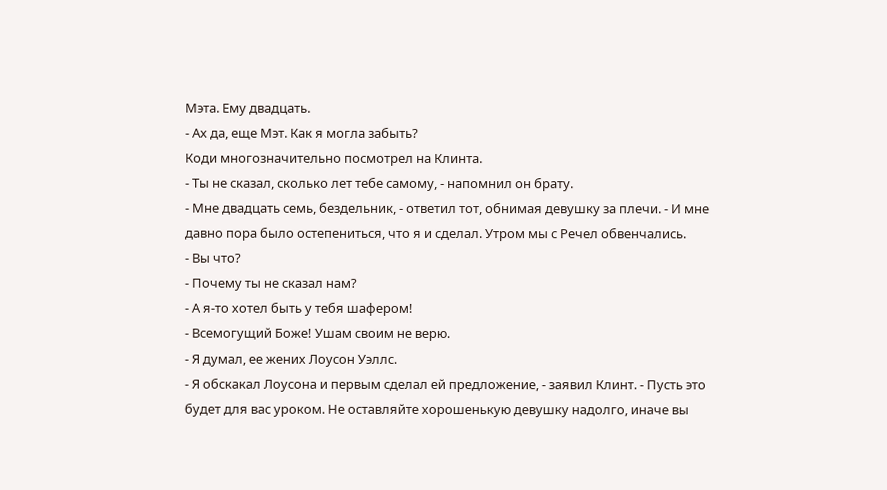Мэта. Ему двадцать.
- Ах да, еще Мэт. Как я могла забыть?
Коди многозначительно посмотрел на Клинта.
- Ты не сказал, сколько лет тебе самому, - напомнил он брату.
- Мне двадцать семь, бездельник, - ответил тот, обнимая девушку за плечи. - И мне
давно пора было остепениться, что я и сделал. Утром мы с Речел обвенчались.
- Вы что?
- Почему ты не сказал нам?
- А я-то хотел быть у тебя шафером!
- Всемогущий Боже! Ушам своим не верю.
- Я думал, ее жених Лоусон Уэллс.
- Я обскакал Лоусона и первым сделал ей предложение, - заявил Клинт. - Пусть это
будет для вас уроком. Не оставляйте хорошенькую девушку надолго, иначе вы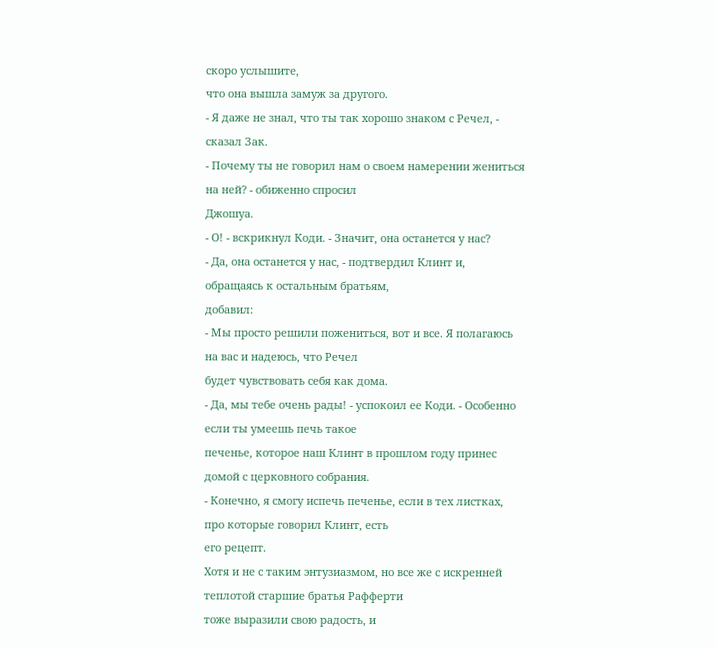скоро услышите,
что она вышла замуж за другого.
- Я даже не знал, что ты так хорошо знаком с Речел, - сказал Зак.
- Почему ты не говорил нам о своем намерении жениться на ней? - обиженно спросил
Джошуа.
- О! - вскрикнул Коди. - Значит, она останется у нас?
- Да, она останется у нас, - подтвердил Клинт и, обращаясь к остальным братьям,
добавил:
- Мы просто решили пожениться, вот и все. Я полагаюсь на вас и надеюсь, что Речел
будет чувствовать себя как дома.
- Да, мы тебе очень рады! - успокоил ее Коди. - Особенно если ты умеешь печь такое
печенье, которое наш Клинт в прошлом году принес домой с церковного собрания.
- Конечно, я смогу испечь печенье, если в тех листках, про которые говорил Клинт, есть
его рецепт.
Хотя и не с таким энтузиазмом, но все же с искренней теплотой старшие братья Рафферти
тоже выразили свою радость, и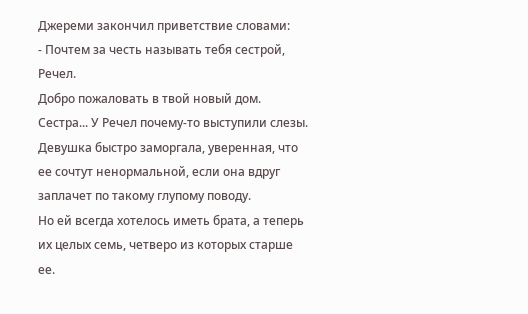Джереми закончил приветствие словами:
- Почтем за честь называть тебя сестрой, Речел.
Добро пожаловать в твой новый дом.
Сестра... У Речел почему-то выступили слезы. Девушка быстро заморгала, уверенная, что
ее сочтут ненормальной, если она вдруг заплачет по такому глупому поводу.
Но ей всегда хотелось иметь брата, а теперь их целых семь, четверо из которых старше ее.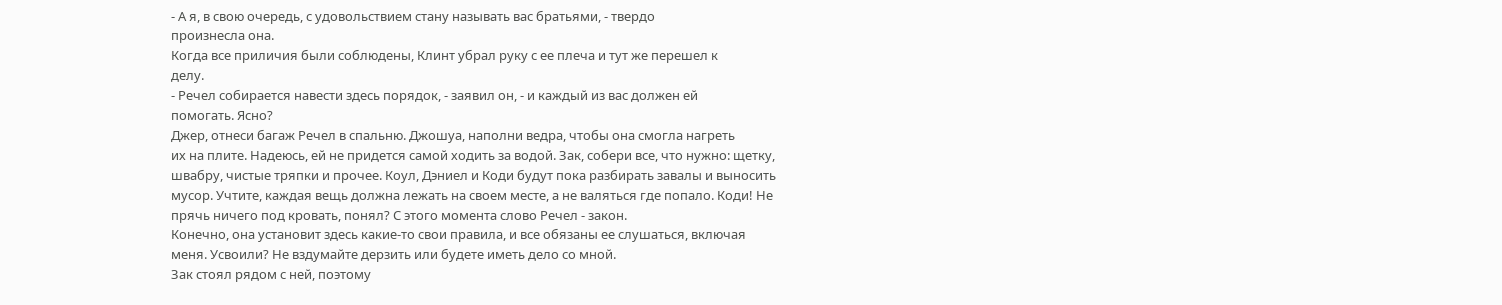- А я, в свою очередь, с удовольствием стану называть вас братьями, - твердо
произнесла она.
Когда все приличия были соблюдены, Клинт убрал руку с ее плеча и тут же перешел к
делу.
- Речел собирается навести здесь порядок, - заявил он, - и каждый из вас должен ей
помогать. Ясно?
Джер, отнеси багаж Речел в спальню. Джошуа, наполни ведра, чтобы она смогла нагреть
их на плите. Надеюсь, ей не придется самой ходить за водой. Зак, собери все, что нужно: щетку,
швабру, чистые тряпки и прочее. Коул, Дэниел и Коди будут пока разбирать завалы и выносить
мусор. Учтите, каждая вещь должна лежать на своем месте, а не валяться где попало. Коди! Не
прячь ничего под кровать, понял? С этого момента слово Речел - закон.
Конечно, она установит здесь какие-то свои правила, и все обязаны ее слушаться, включая
меня. Усвоили? Не вздумайте дерзить или будете иметь дело со мной.
Зак стоял рядом с ней, поэтому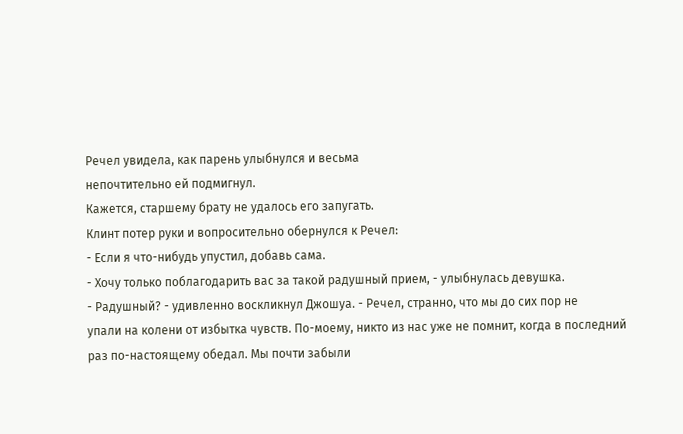Речел увидела, как парень улыбнулся и весьма
непочтительно ей подмигнул.
Кажется, старшему брату не удалось его запугать.
Клинт потер руки и вопросительно обернулся к Речел:
- Если я что-нибудь упустил, добавь сама.
- Хочу только поблагодарить вас за такой радушный прием, - улыбнулась девушка.
- Радушный? - удивленно воскликнул Джошуа. - Речел, странно, что мы до сих пор не
упали на колени от избытка чувств. По-моему, никто из нас уже не помнит, когда в последний
раз по-настоящему обедал. Мы почти забыли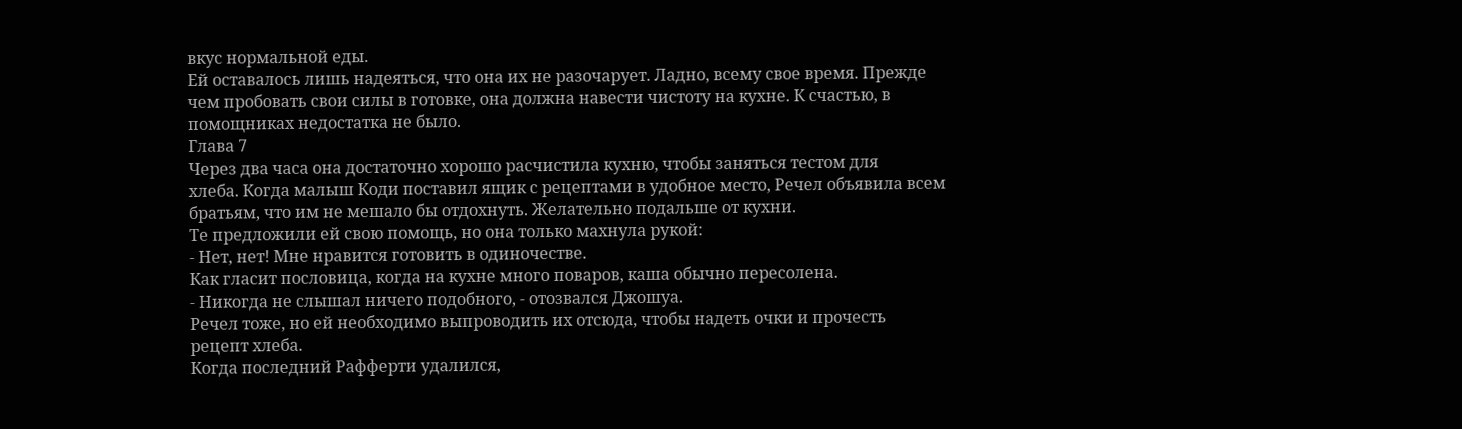вкус нормальной еды.
Ей оставалось лишь надеяться, что она их не разочарует. Ладно, всему свое время. Прежде
чем пробовать свои силы в готовке, она должна навести чистоту на кухне. К счастью, в
помощниках недостатка не было.
Глава 7
Через два часа она достаточно хорошо расчистила кухню, чтобы заняться тестом для
хлеба. Когда малыш Коди поставил ящик с рецептами в удобное место, Речел объявила всем
братьям, что им не мешало бы отдохнуть. Желательно подальше от кухни.
Те предложили ей свою помощь, но она только махнула рукой:
- Нет, нет! Мне нравится готовить в одиночестве.
Как гласит пословица, когда на кухне много поваров, каша обычно пересолена.
- Никогда не слышал ничего подобного, - отозвался Джошуа.
Речел тоже, но ей необходимо выпроводить их отсюда, чтобы надеть очки и прочесть
рецепт хлеба.
Когда последний Рафферти удалился,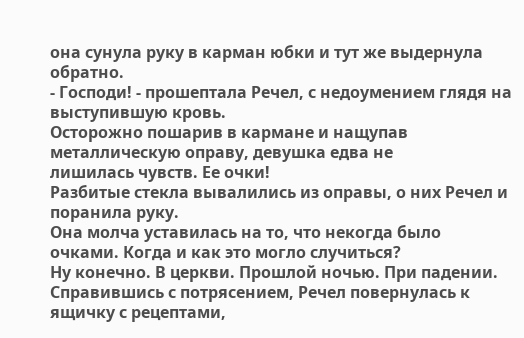она сунула руку в карман юбки и тут же выдернула
обратно.
- Господи! - прошептала Речел, с недоумением глядя на выступившую кровь.
Осторожно пошарив в кармане и нащупав металлическую оправу, девушка едва не
лишилась чувств. Ее очки!
Разбитые стекла вывалились из оправы, о них Речел и поранила руку.
Она молча уставилась на то, что некогда было очками. Когда и как это могло случиться?
Ну конечно. В церкви. Прошлой ночью. При падении.
Справившись с потрясением, Речел повернулась к ящичку с рецептами,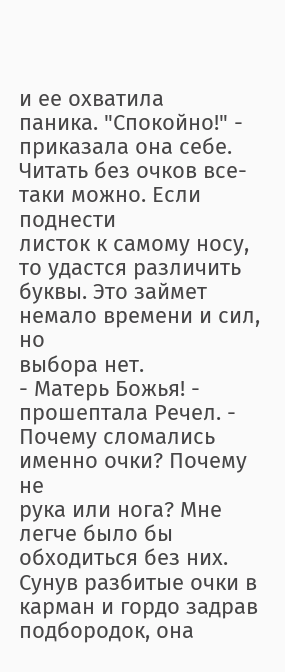и ее охватила
паника. "Спокойно!" - приказала она себе. Читать без очков все-таки можно. Если поднести
листок к самому носу, то удастся различить буквы. Это займет немало времени и сил, но
выбора нет.
- Матерь Божья! - прошептала Речел. - Почему сломались именно очки? Почему не
рука или нога? Мне легче было бы обходиться без них.
Сунув разбитые очки в карман и гордо задрав подбородок, она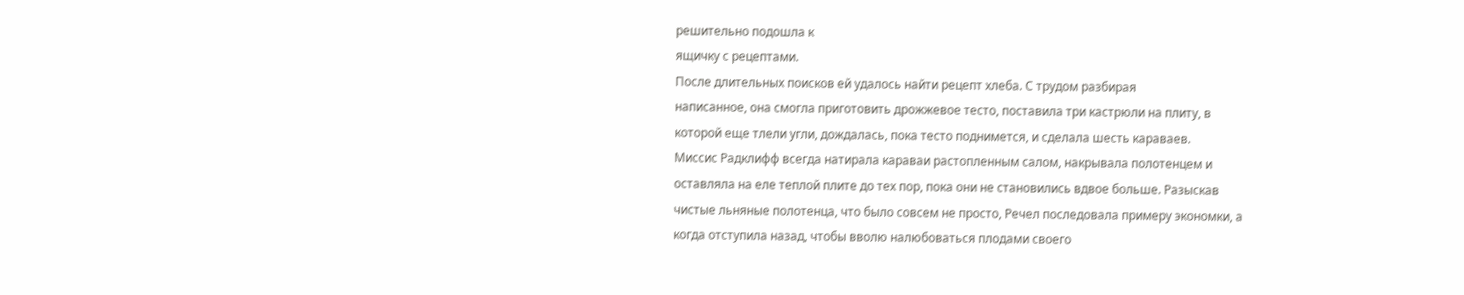решительно подошла к
ящичку с рецептами.
После длительных поисков ей удалось найти рецепт хлеба. С трудом разбирая
написанное, она смогла приготовить дрожжевое тесто, поставила три кастрюли на плиту, в
которой еще тлели угли, дождалась, пока тесто поднимется, и сделала шесть караваев.
Миссис Радклифф всегда натирала караваи растопленным салом, накрывала полотенцем и
оставляла на еле теплой плите до тех пор, пока они не становились вдвое больше. Разыскав
чистые льняные полотенца, что было совсем не просто, Речел последовала примеру экономки, а
когда отступила назад, чтобы вволю налюбоваться плодами своего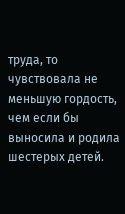труда, то чувствовала не
меньшую гордость, чем если бы выносила и родила шестерых детей.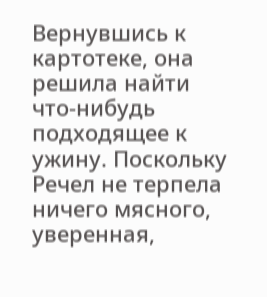Вернувшись к картотеке, она решила найти что-нибудь подходящее к ужину. Поскольку
Речел не терпела ничего мясного, уверенная,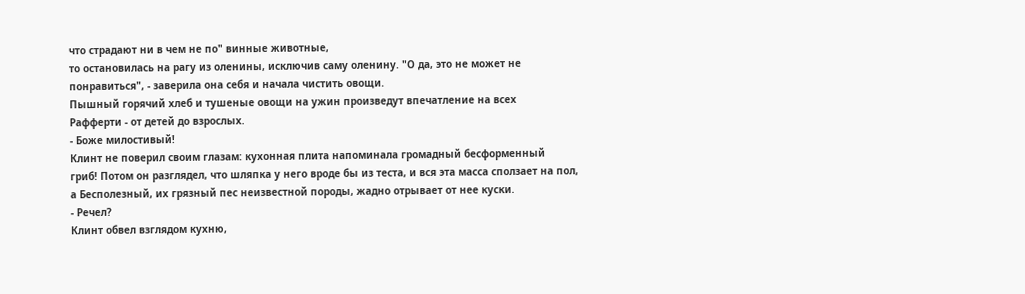что страдают ни в чем не по" винные животные,
то остановилась на рагу из оленины, исключив саму оленину. "О да, это не может не
понравиться", - заверила она себя и начала чистить овощи.
Пышный горячий хлеб и тушеные овощи на ужин произведут впечатление на всех
Рафферти - от детей до взрослых.
- Боже милостивый!
Клинт не поверил своим глазам: кухонная плита напоминала громадный бесформенный
гриб! Потом он разглядел, что шляпка у него вроде бы из теста, и вся эта масса сползает на пол,
а Бесполезный, их грязный пес неизвестной породы, жадно отрывает от нее куски.
- Речел?
Клинт обвел взглядом кухню,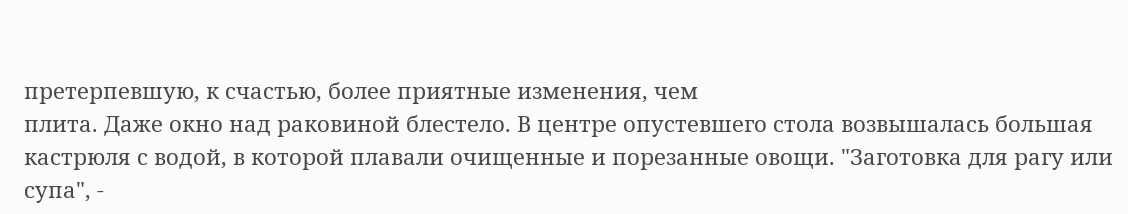претерпевшую, к счастью, более приятные изменения, чем
плита. Даже окно над раковиной блестело. В центре опустевшего стола возвышалась большая
кастрюля с водой, в которой плавали очищенные и порезанные овощи. "Заготовка для рагу или
супа", -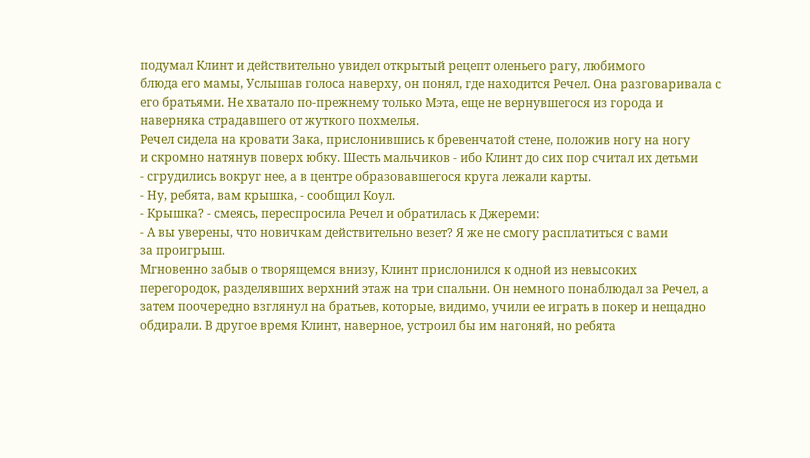подумал Клинт и действительно увидел открытый рецепт оленьего рагу, любимого
блюда его мамы, Услышав голоса наверху, он понял, где находится Речел. Она разговаривала с
его братьями. Не хватало по-прежнему только Мэта, еще не вернувшегося из города и
наверняка страдавшего от жуткого похмелья.
Речел сидела на кровати Зака, прислонившись к бревенчатой стене, положив ногу на ногу
и скромно натянув поверх юбку. Шесть мальчиков - ибо Клинт до сих пор считал их детьми
- сгрудились вокруг нее, а в центре образовавшегося круга лежали карты.
- Ну, ребята, вам крышка, - сообщил Коул.
- Крышка? - смеясь, переспросила Речел и обратилась к Джереми:
- А вы уверены, что новичкам действительно везет? Я же не смогу расплатиться с вами
за проигрыш.
Мгновенно забыв о творящемся внизу, Клинт прислонился к одной из невысоких
перегородок, разделявших верхний этаж на три спальни. Он немного понаблюдал за Речел, а
затем поочередно взглянул на братьев, которые, видимо, учили ее играть в покер и нещадно
обдирали. В другое время Клинт, наверное, устроил бы им нагоняй, но ребята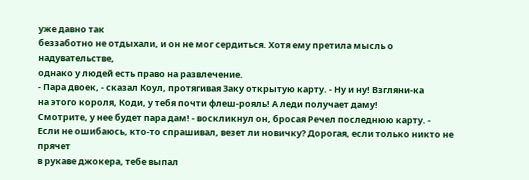уже давно так
беззаботно не отдыхали, и он не мог сердиться. Хотя ему претила мысль о надувательстве,
однако у людей есть право на развлечение.
- Пара двоек, - сказал Коул, протягивая Заку открытую карту. - Ну и ну! Взгляни-ка
на этого короля, Коди, у тебя почти флеш-рояль! А леди получает даму!
Смотрите, у нее будет пара дам! - воскликнул он, бросая Речел последнюю карту. -
Если не ошибаюсь, кто-то спрашивал, везет ли новичку? Дорогая, если только никто не прячет
в рукаве джокера, тебе выпал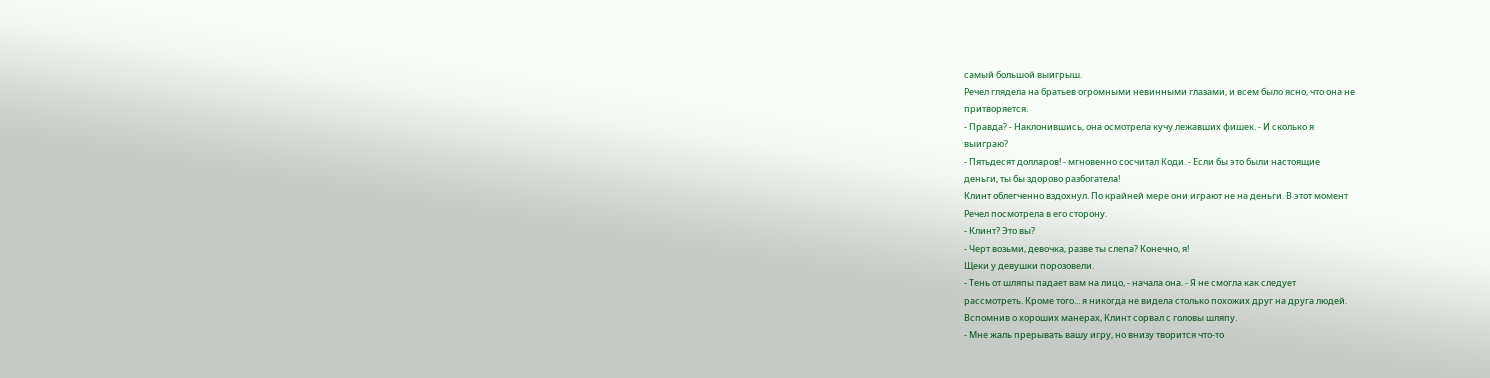самый большой выигрыш.
Речел глядела на братьев огромными невинными глазами, и всем было ясно, что она не
притворяется.
- Правда? - Наклонившись, она осмотрела кучу лежавших фишек. - И сколько я
выиграю?
- Пятьдесят долларов! - мгновенно сосчитал Коди. - Если бы это были настоящие
деньги, ты бы здорово разбогатела!
Клинт облегченно вздохнул. По крайней мере они играют не на деньги. В этот момент
Речел посмотрела в его сторону.
- Клинт? Это вы?
- Черт возьми, девочка, разве ты слепа? Конечно, я!
Щеки у девушки порозовели.
- Тень от шляпы падает вам на лицо, - начала она. - Я не смогла как следует
рассмотреть. Кроме того... я никогда не видела столько похожих друг на друга людей.
Вспомнив о хороших манерах, Клинт сорвал с головы шляпу.
- Мне жаль прерывать вашу игру, но внизу творится что-то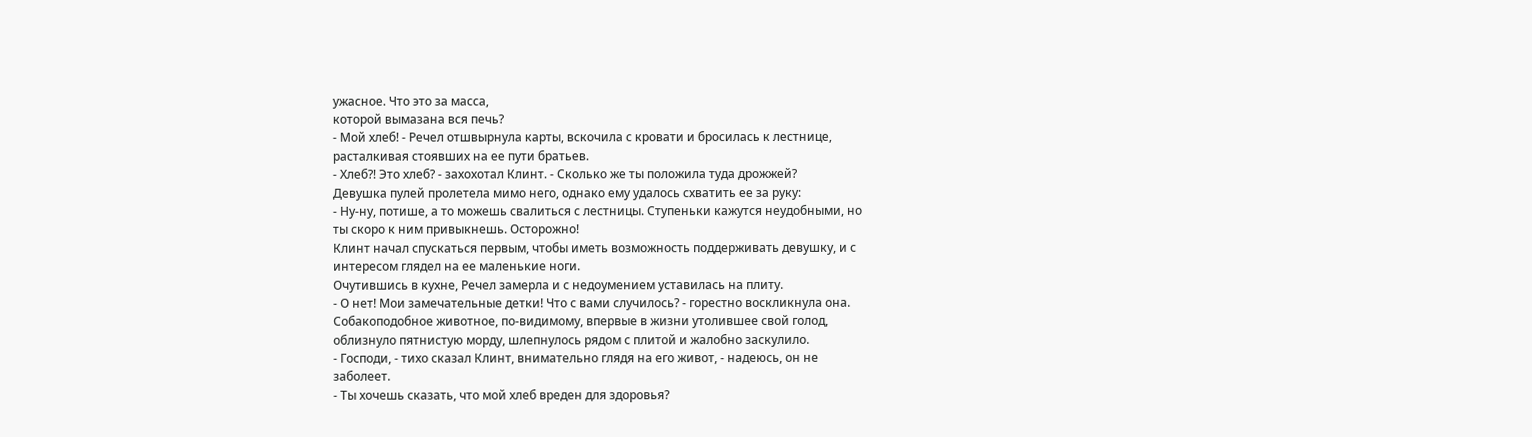ужасное. Что это за масса,
которой вымазана вся печь?
- Мой хлеб! - Речел отшвырнула карты, вскочила с кровати и бросилась к лестнице,
расталкивая стоявших на ее пути братьев.
- Хлеб?! Это хлеб? - захохотал Клинт. - Сколько же ты положила туда дрожжей?
Девушка пулей пролетела мимо него, однако ему удалось схватить ее за руку:
- Ну-ну, потише, а то можешь свалиться с лестницы. Ступеньки кажутся неудобными, но
ты скоро к ним привыкнешь. Осторожно!
Клинт начал спускаться первым, чтобы иметь возможность поддерживать девушку, и с
интересом глядел на ее маленькие ноги.
Очутившись в кухне, Речел замерла и с недоумением уставилась на плиту.
- О нет! Мои замечательные детки! Что с вами случилось? - горестно воскликнула она.
Собакоподобное животное, по-видимому, впервые в жизни утолившее свой голод,
облизнуло пятнистую морду, шлепнулось рядом с плитой и жалобно заскулило.
- Господи, - тихо сказал Клинт, внимательно глядя на его живот, - надеюсь, он не
заболеет.
- Ты хочешь сказать, что мой хлеб вреден для здоровья?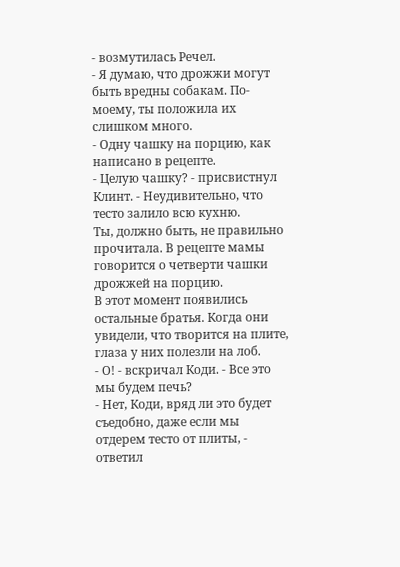- возмутилась Речел.
- Я думаю, что дрожжи могут быть вредны собакам. По-моему, ты положила их
слишком много.
- Одну чашку на порцию, как написано в рецепте.
- Целую чашку? - присвистнул Клинт. - Неудивительно, что тесто залило всю кухню.
Ты, должно быть, не правильно прочитала. В рецепте мамы говорится о четверти чашки
дрожжей на порцию.
В этот момент появились остальные братья. Когда они увидели, что творится на плите,
глаза у них полезли на лоб.
- О! - вскричал Коди. - Все это мы будем печь?
- Нет, Коди, вряд ли это будет съедобно, даже если мы отдерем тесто от плиты, -
ответил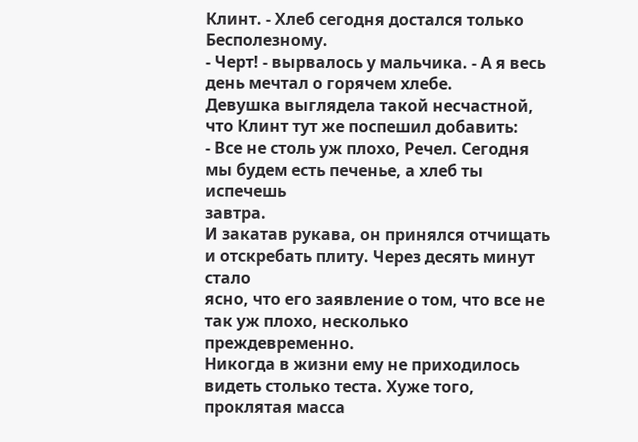Клинт. - Хлеб сегодня достался только Бесполезному.
- Черт! - вырвалось у мальчика. - А я весь день мечтал о горячем хлебе.
Девушка выглядела такой несчастной, что Клинт тут же поспешил добавить:
- Все не столь уж плохо, Речел. Сегодня мы будем есть печенье, а хлеб ты испечешь
завтра.
И закатав рукава, он принялся отчищать и отскребать плиту. Через десять минут стало
ясно, что его заявление о том, что все не так уж плохо, несколько преждевременно.
Никогда в жизни ему не приходилось видеть столько теста. Хуже того, проклятая масса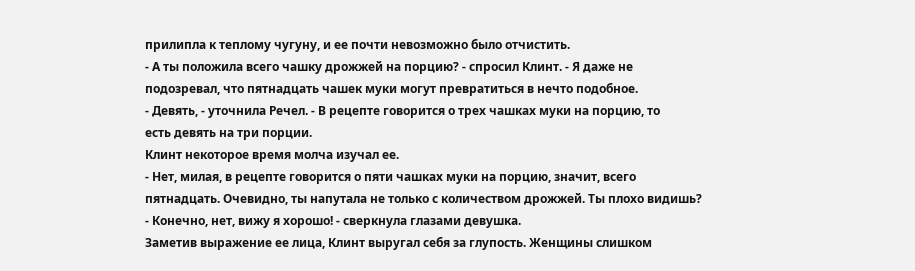прилипла к теплому чугуну, и ее почти невозможно было отчистить.
- А ты положила всего чашку дрожжей на порцию? - спросил Клинт. - Я даже не
подозревал, что пятнадцать чашек муки могут превратиться в нечто подобное.
- Девять, - уточнила Речел. - В рецепте говорится о трех чашках муки на порцию, то
есть девять на три порции.
Клинт некоторое время молча изучал ее.
- Нет, милая, в рецепте говорится о пяти чашках муки на порцию, значит, всего
пятнадцать. Очевидно, ты напутала не только с количеством дрожжей. Ты плохо видишь?
- Конечно, нет, вижу я хорошо! - сверкнула глазами девушка.
Заметив выражение ее лица, Клинт выругал себя за глупость. Женщины слишком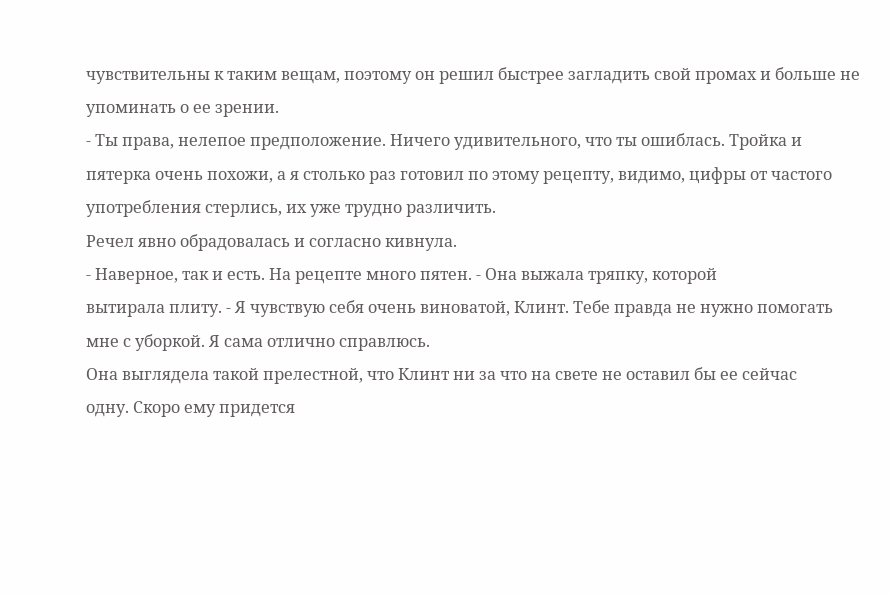чувствительны к таким вещам, поэтому он решил быстрее загладить свой промах и больше не
упоминать о ее зрении.
- Ты права, нелепое предположение. Ничего удивительного, что ты ошиблась. Тройка и
пятерка очень похожи, а я столько раз готовил по этому рецепту, видимо, цифры от частого
употребления стерлись, их уже трудно различить.
Речел явно обрадовалась и согласно кивнула.
- Наверное, так и есть. На рецепте много пятен. - Она выжала тряпку, которой
вытирала плиту. - Я чувствую себя очень виноватой, Клинт. Тебе правда не нужно помогать
мне с уборкой. Я сама отлично справлюсь.
Она выглядела такой прелестной, что Клинт ни за что на свете не оставил бы ее сейчас
одну. Скоро ему придется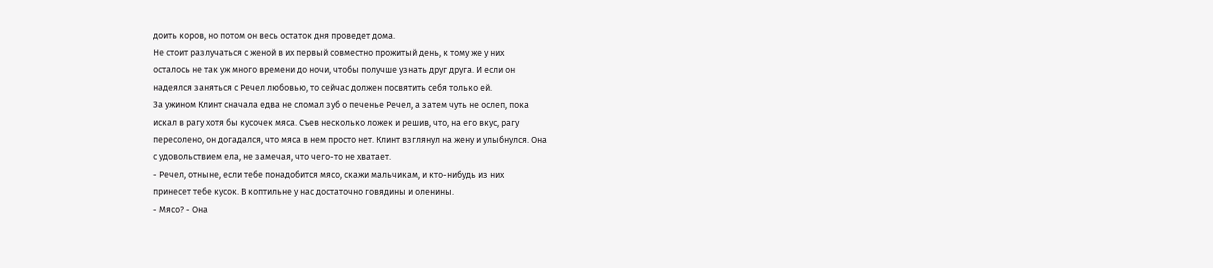доить коров, но потом он весь остаток дня проведет дома.
Не стоит разлучаться с женой в их первый совместно прожитый день, к тому же у них
осталось не так уж много времени до ночи, чтобы получше узнать друг друга. И если он
надеялся заняться с Речел любовью, то сейчас должен посвятить себя только ей.
За ужином Клинт сначала едва не сломал зуб о печенье Речел, а затем чуть не ослеп, пока
искал в рагу хотя бы кусочек мяса. Съев несколько ложек и решив, что, на его вкус, рагу
пересолено, он догадался, что мяса в нем просто нет. Клинт взглянул на жену и улыбнулся. Она
с удовольствием ела, не замечая, что чего-то не хватает.
- Речел, отныне, если тебе понадобится мясо, скажи мальчикам, и кто-нибудь из них
принесет тебе кусок. В коптильне у нас достаточно говядины и оленины.
- Мясо? - Она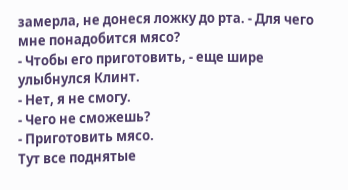замерла, не донеся ложку до рта. - Для чего мне понадобится мясо?
- Чтобы его приготовить, - еще шире улыбнулся Клинт.
- Нет, я не смогу.
- Чего не сможешь?
- Приготовить мясо.
Тут все поднятые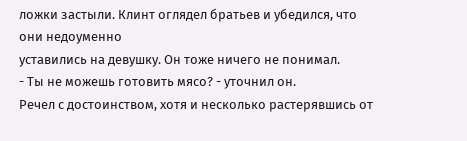ложки застыли. Клинт оглядел братьев и убедился, что они недоуменно
уставились на девушку. Он тоже ничего не понимал.
- Ты не можешь готовить мясо? - уточнил он.
Речел с достоинством, хотя и несколько растерявшись от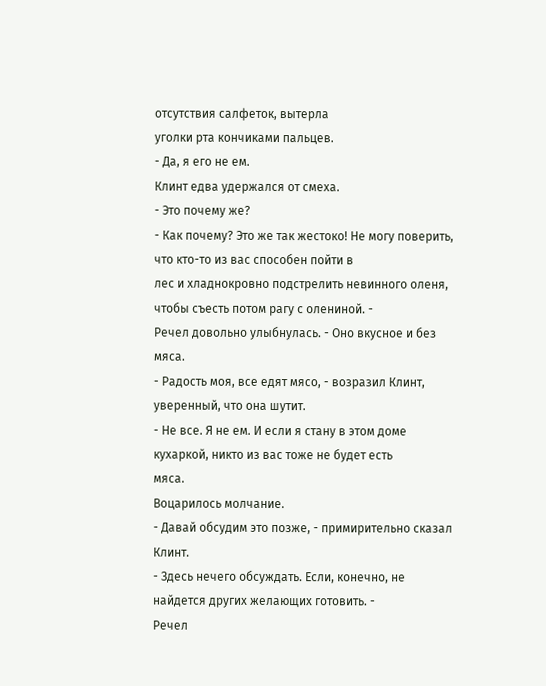отсутствия салфеток, вытерла
уголки рта кончиками пальцев.
- Да, я его не ем.
Клинт едва удержался от смеха.
- Это почему же?
- Как почему? Это же так жестоко! Не могу поверить, что кто-то из вас способен пойти в
лес и хладнокровно подстрелить невинного оленя, чтобы съесть потом рагу с олениной. -
Речел довольно улыбнулась. - Оно вкусное и без мяса.
- Радость моя, все едят мясо, - возразил Клинт, уверенный, что она шутит.
- Не все. Я не ем. И если я стану в этом доме кухаркой, никто из вас тоже не будет есть
мяса.
Воцарилось молчание.
- Давай обсудим это позже, - примирительно сказал Клинт.
- Здесь нечего обсуждать. Если, конечно, не найдется других желающих готовить. -
Речел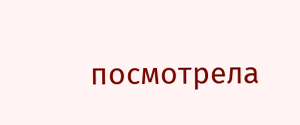посмотрела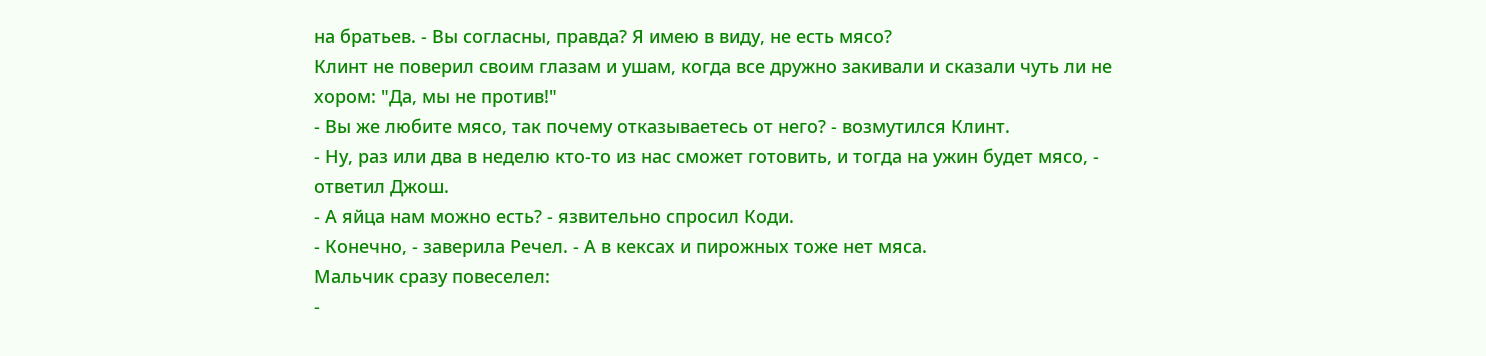на братьев. - Вы согласны, правда? Я имею в виду, не есть мясо?
Клинт не поверил своим глазам и ушам, когда все дружно закивали и сказали чуть ли не
хором: "Да, мы не против!"
- Вы же любите мясо, так почему отказываетесь от него? - возмутился Клинт.
- Ну, раз или два в неделю кто-то из нас сможет готовить, и тогда на ужин будет мясо, -
ответил Джош.
- А яйца нам можно есть? - язвительно спросил Коди.
- Конечно, - заверила Речел. - А в кексах и пирожных тоже нет мяса.
Мальчик сразу повеселел:
-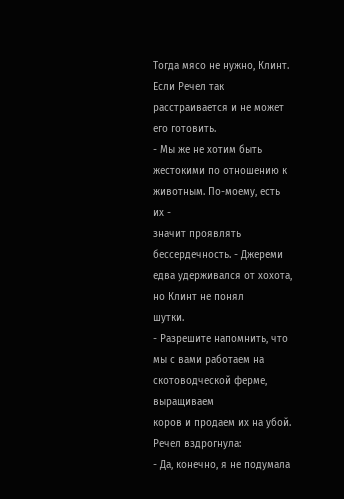Тогда мясо не нужно, Клинт. Если Речел так расстраивается и не может его готовить.
- Мы же не хотим быть жестокими по отношению к животным. По-моему, есть их -
значит проявлять бессердечность. - Джереми едва удерживался от хохота, но Клинт не понял
шутки.
- Разрешите напомнить, что мы с вами работаем на скотоводческой ферме, выращиваем
коров и продаем их на убой.
Речел вздрогнула:
- Да, конечно, я не подумала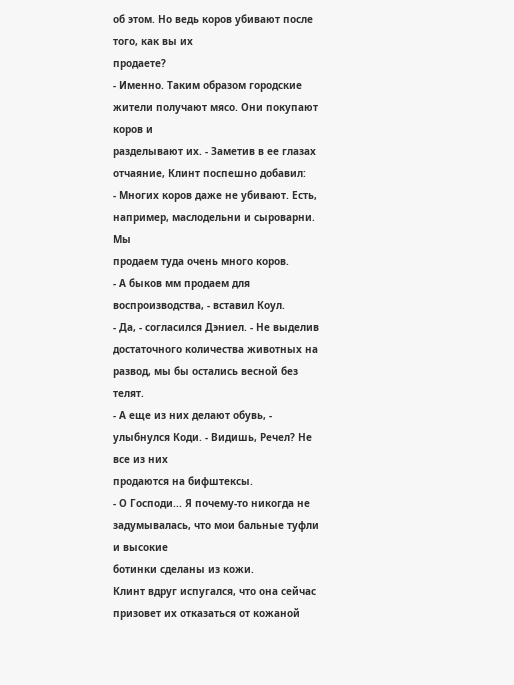об этом. Но ведь коров убивают после того, как вы их
продаете?
- Именно. Таким образом городские жители получают мясо. Они покупают коров и
разделывают их. - Заметив в ее глазах отчаяние, Клинт поспешно добавил:
- Многих коров даже не убивают. Есть, например, маслодельни и сыроварни. Мы
продаем туда очень много коров.
- А быков мм продаем для воспроизводства, - вставил Коул.
- Да, - согласился Дэниел. - Не выделив достаточного количества животных на
развод, мы бы остались весной без телят.
- А еще из них делают обувь, - улыбнулся Коди. - Видишь, Речел? Не все из них
продаются на бифштексы.
- О Господи... Я почему-то никогда не задумывалась, что мои бальные туфли и высокие
ботинки сделаны из кожи.
Клинт вдруг испугался, что она сейчас призовет их отказаться от кожаной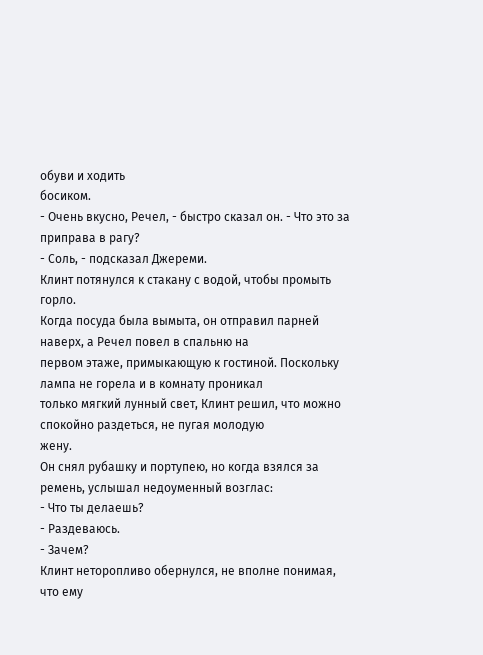обуви и ходить
босиком.
- Очень вкусно, Речел, - быстро сказал он. - Что это за приправа в рагу?
- Соль, - подсказал Джереми.
Клинт потянулся к стакану с водой, чтобы промыть горло.
Когда посуда была вымыта, он отправил парней наверх, а Речел повел в спальню на
первом этаже, примыкающую к гостиной. Поскольку лампа не горела и в комнату проникал
только мягкий лунный свет, Клинт решил, что можно спокойно раздеться, не пугая молодую
жену.
Он снял рубашку и портупею, но когда взялся за ремень, услышал недоуменный возглас:
- Что ты делаешь?
- Раздеваюсь.
- Зачем?
Клинт неторопливо обернулся, не вполне понимая, что ему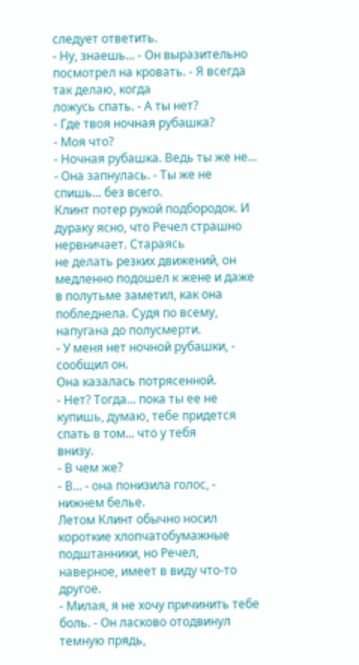следует ответить.
- Ну, знаешь... - Он выразительно посмотрел на кровать. - Я всегда так делаю, когда
ложусь спать. - А ты нет?
- Где твоя ночная рубашка?
- Моя что?
- Ночная рубашка. Ведь ты же не... - Она запнулась. - Ты же не спишь... без всего.
Клинт потер рукой подбородок. И дураку ясно, что Речел страшно нервничает. Стараясь
не делать резких движений, он медленно подошел к жене и даже в полутьме заметил, как она
побледнела. Судя по всему, напугана до полусмерти.
- У меня нет ночной рубашки, - сообщил он.
Она казалась потрясенной.
- Нет? Тогда... пока ты ее не купишь, думаю, тебе придется спать в том... что у тебя
внизу.
- В чем же?
- В... - она понизила голос, - нижнем белье.
Летом Клинт обычно носил короткие хлопчатобумажные подштанники, но Речел,
наверное, имеет в виду что-то другое.
- Милая, я не хочу причинить тебе боль. - Он ласково отодвинул темную прядь,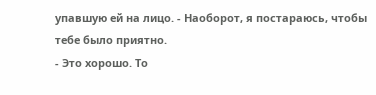упавшую ей на лицо. - Наоборот, я постараюсь, чтобы тебе было приятно.
- Это хорошо. То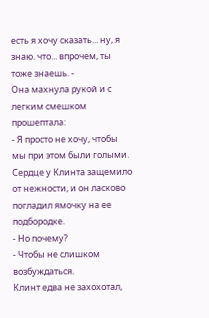есть я хочу сказать... ну, я знаю. что... впрочем, ты тоже знаешь. -
Она махнула рукой и с легким смешком прошептала:
- Я просто не хочу, чтобы мы при этом были голыми.
Сердце у Клинта защемило от нежности, и он ласково погладил ямочку на ее подбородке.
- Но почему?
- Чтобы не слишком возбуждаться.
Клинт едва не захохотал,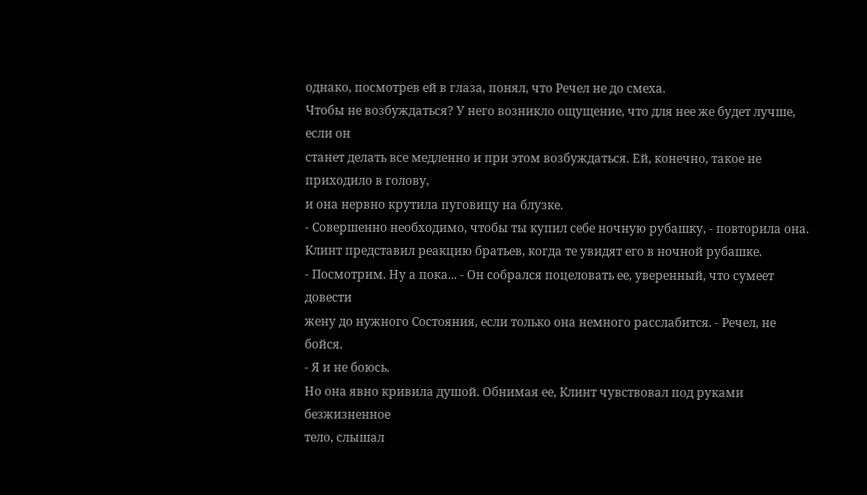однако, посмотрев ей в глаза, понял, что Речел не до смеха.
Чтобы не возбуждаться? У него возникло ощущение, что для нее же будет лучше, если он
станет делать все медленно и при этом возбуждаться. Ей, конечно, такое не приходило в голову,
и она нервно крутила пуговицу на блузке.
- Совершенно необходимо, чтобы ты купил себе ночную рубашку, - повторила она.
Клинт представил реакцию братьев, когда те увидят его в ночной рубашке.
- Посмотрим. Ну а пока... - Он собрался поцеловать ее, уверенный, что сумеет довести
жену до нужного Состояния, если только она немного расслабится. - Речел, не бойся.
- Я и не боюсь.
Но она явно кривила душой. Обнимая ее, Клинт чувствовал под руками безжизненное
тело, слышал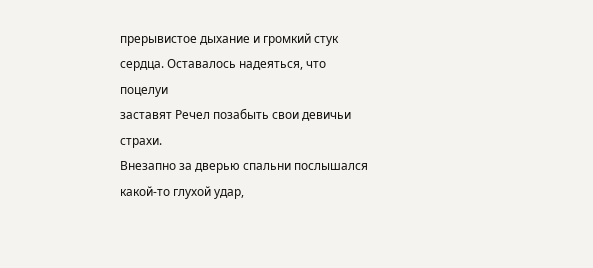прерывистое дыхание и громкий стук сердца. Оставалось надеяться, что поцелуи
заставят Речел позабыть свои девичьи страхи.
Внезапно за дверью спальни послышался какой-то глухой удар,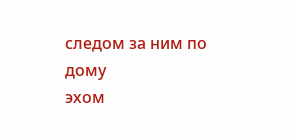следом за ним по дому
эхом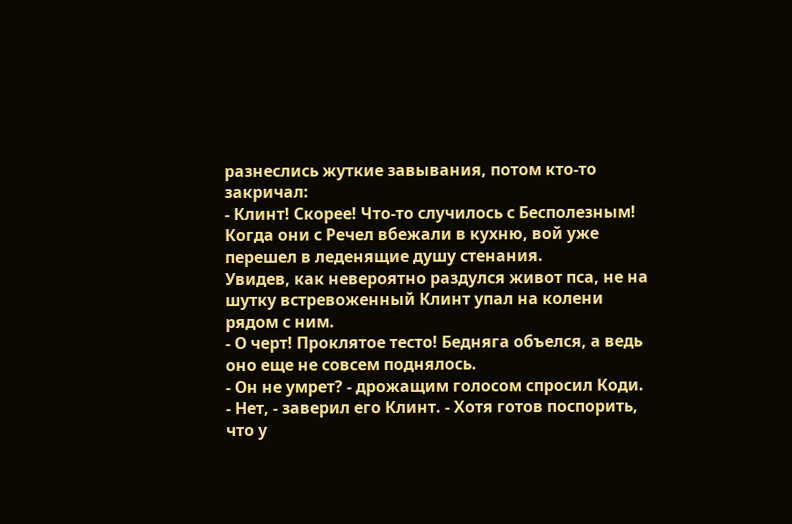разнеслись жуткие завывания, потом кто-то закричал:
- Клинт! Скорее! Что-то случилось с Бесполезным!
Когда они с Речел вбежали в кухню, вой уже перешел в леденящие душу стенания.
Увидев, как невероятно раздулся живот пса, не на шутку встревоженный Клинт упал на колени
рядом с ним.
- О черт! Проклятое тесто! Бедняга объелся, а ведь оно еще не совсем поднялось.
- Он не умрет? - дрожащим голосом спросил Коди.
- Нет, - заверил его Клинт. - Хотя готов поспорить, что у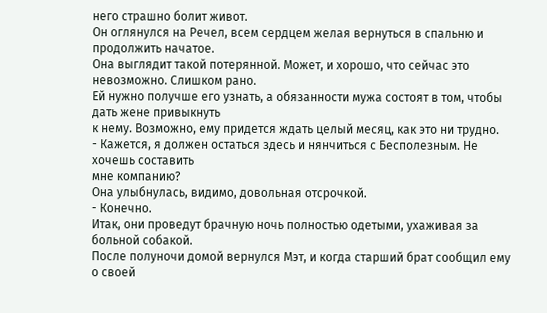него страшно болит живот.
Он оглянулся на Речел, всем сердцем желая вернуться в спальню и продолжить начатое.
Она выглядит такой потерянной. Может, и хорошо, что сейчас это невозможно. Слишком рано.
Ей нужно получше его узнать, а обязанности мужа состоят в том, чтобы дать жене привыкнуть
к нему. Возможно, ему придется ждать целый месяц, как это ни трудно.
- Кажется, я должен остаться здесь и нянчиться с Бесполезным. Не хочешь составить
мне компанию?
Она улыбнулась, видимо, довольная отсрочкой.
- Конечно.
Итак, они проведут брачную ночь полностью одетыми, ухаживая за больной собакой.
После полуночи домой вернулся Мэт, и когда старший брат сообщил ему о своей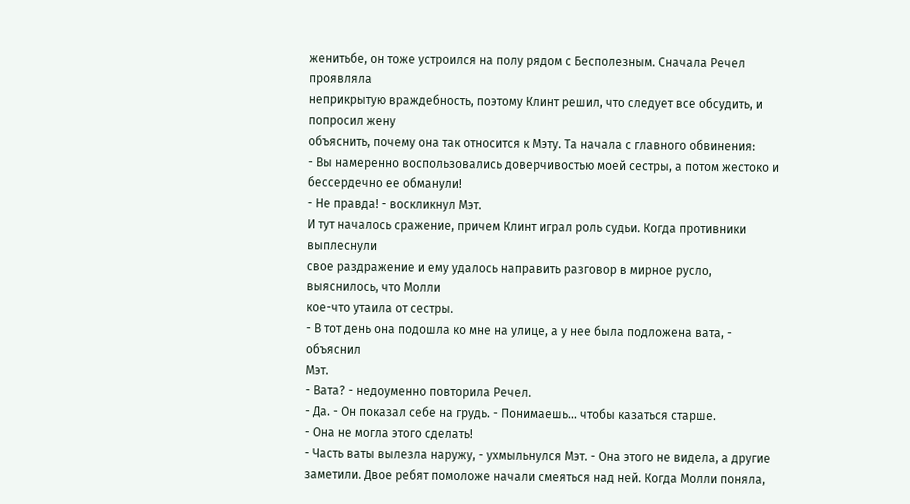женитьбе, он тоже устроился на полу рядом с Бесполезным. Сначала Речел проявляла
неприкрытую враждебность, поэтому Клинт решил, что следует все обсудить, и попросил жену
объяснить, почему она так относится к Мэту. Та начала с главного обвинения:
- Вы намеренно воспользовались доверчивостью моей сестры, а потом жестоко и
бессердечно ее обманули!
- Не правда! - воскликнул Мэт.
И тут началось сражение, причем Клинт играл роль судьи. Когда противники выплеснули
свое раздражение и ему удалось направить разговор в мирное русло, выяснилось, что Молли
кое-что утаила от сестры.
- В тот день она подошла ко мне на улице, а у нее была подложена вата, - объяснил
Мэт.
- Вата? - недоуменно повторила Речел.
- Да. - Он показал себе на грудь. - Понимаешь... чтобы казаться старше.
- Она не могла этого сделать!
- Часть ваты вылезла наружу, - ухмыльнулся Мэт. - Она этого не видела, а другие
заметили. Двое ребят помоложе начали смеяться над ней. Когда Молли поняла,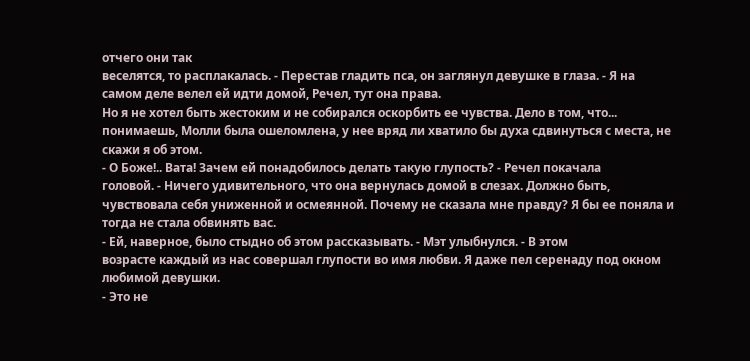отчего они так
веселятся, то расплакалась. - Перестав гладить пса, он заглянул девушке в глаза. - Я на
самом деле велел ей идти домой, Речел, тут она права.
Но я не хотел быть жестоким и не собирался оскорбить ее чувства. Дело в том, что...
понимаешь, Молли была ошеломлена, у нее вряд ли хватило бы духа сдвинуться с места, не
скажи я об этом.
- О Боже!.. Вата! Зачем ей понадобилось делать такую глупость? - Речел покачала
головой. - Ничего удивительного, что она вернулась домой в слезах. Должно быть,
чувствовала себя униженной и осмеянной. Почему не сказала мне правду? Я бы ее поняла и
тогда не стала обвинять вас.
- Ей, наверное, было стыдно об этом рассказывать. - Мэт улыбнулся. - В этом
возрасте каждый из нас совершал глупости во имя любви. Я даже пел серенаду под окном
любимой девушки.
- Это не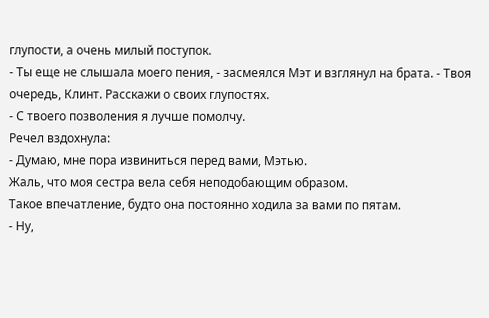глупости, а очень милый поступок.
- Ты еще не слышала моего пения, - засмеялся Мэт и взглянул на брата. - Твоя
очередь, Клинт. Расскажи о своих глупостях.
- С твоего позволения я лучше помолчу.
Речел вздохнула:
- Думаю, мне пора извиниться перед вами, Мэтью.
Жаль, что моя сестра вела себя неподобающим образом.
Такое впечатление, будто она постоянно ходила за вами по пятам.
- Ну,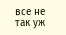все не так уж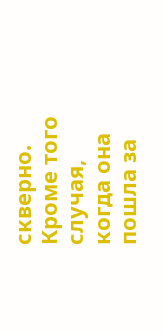скверно. Кроме того случая, когда она пошла за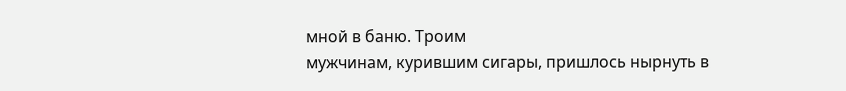мной в баню. Троим
мужчинам, курившим сигары, пришлось нырнуть в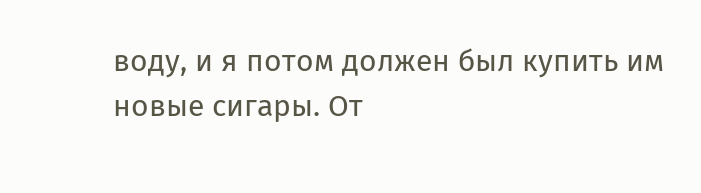воду, и я потом должен был купить им
новые сигары. От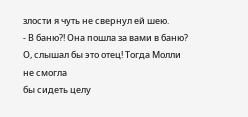злости я чуть не свернул ей шею.
- В баню?! Она пошла за вами в баню? О, слышал бы это отец! Тогда Молли не смогла
бы сидеть целу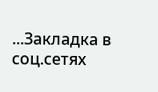...Закладка в соц.сетях